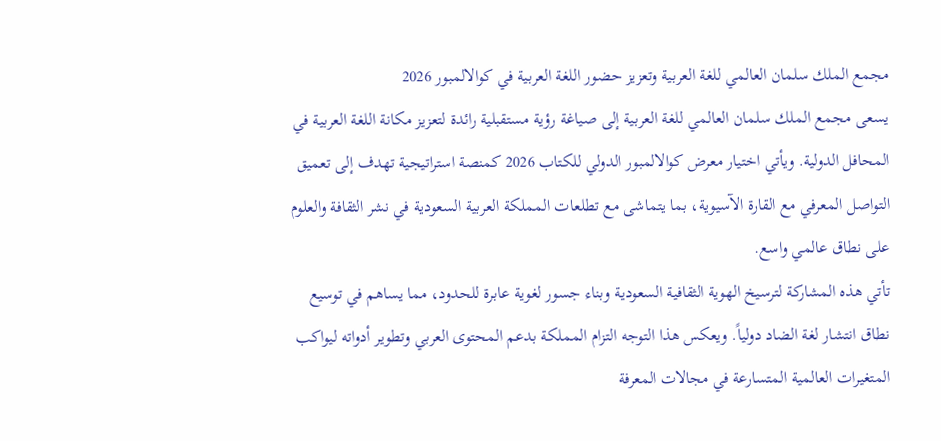مجمع الملك سلمان العالمي للغة العربية وتعزيز حضور اللغة العربية في كوالالمبور 2026
يسعى مجمع الملك سلمان العالمي للغة العربية إلى صياغة رؤية مستقبلية رائدة لتعزيز مكانة اللغة العربية في المحافل الدولية. ويأتي اختيار معرض كوالالمبور الدولي للكتاب 2026 كمنصة استراتيجية تهدف إلى تعميق التواصل المعرفي مع القارة الآسيوية، بما يتماشى مع تطلعات المملكة العربية السعودية في نشر الثقافة والعلوم على نطاق عالمي واسع.
تأتي هذه المشاركة لترسيخ الهوية الثقافية السعودية وبناء جسور لغوية عابرة للحدود، مما يساهم في توسيع نطاق انتشار لغة الضاد دولياً. ويعكس هذا التوجه التزام المملكة بدعم المحتوى العربي وتطوير أدواته ليواكب المتغيرات العالمية المتسارعة في مجالات المعرفة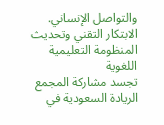والتواصل الإنساني.
الابتكار التقني وتحديث المنظومة التعليمية اللغوية
تجسد مشاركة المجمع الريادة السعودية في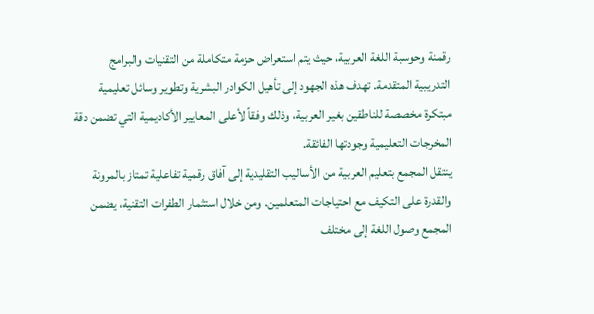رقمنة وحوسبة اللغة العربية، حيث يتم استعراض حزمة متكاملة من التقنيات والبرامج التدريبية المتقدمة. تهدف هذه الجهود إلى تأهيل الكوادر البشرية وتطوير وسائل تعليمية مبتكرة مخصصة للناطقين بغير العربية، وذلك وفقاً لأعلى المعايير الأكاديمية التي تضمن دقة المخرجات التعليمية وجودتها الفائقة.
ينتقل المجمع بتعليم العربية من الأساليب التقليدية إلى آفاق رقمية تفاعلية تمتاز بالمرونة والقدرة على التكيف مع احتياجات المتعلمين. ومن خلال استثمار الطفرات التقنية، يضمن المجمع وصول اللغة إلى مختلف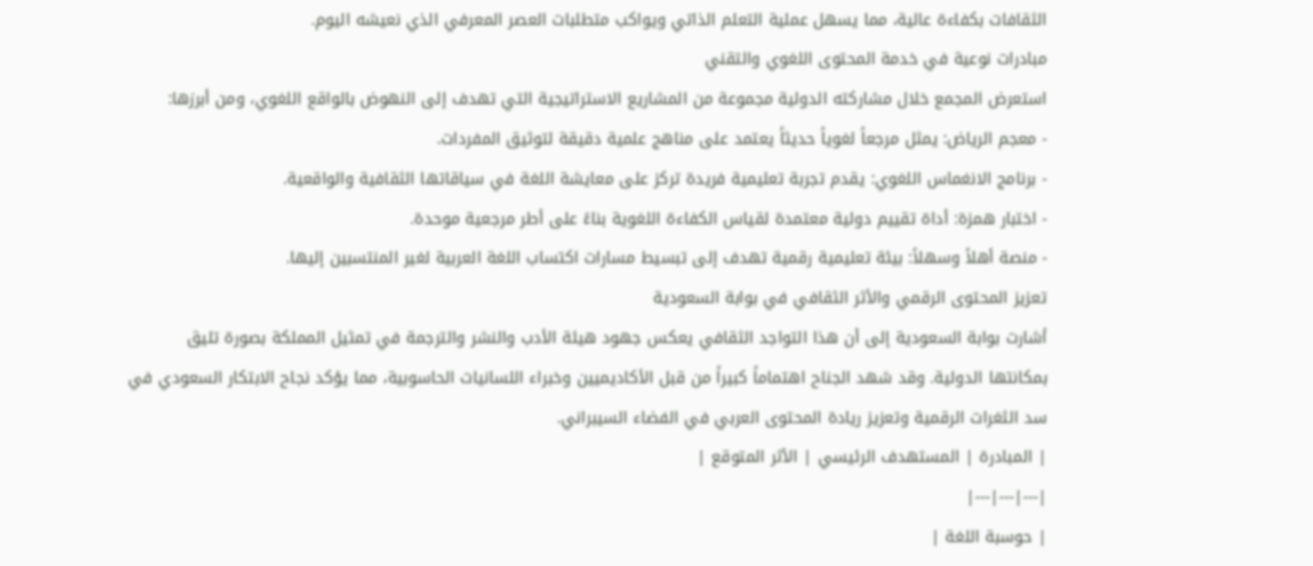الثقافات بكفاءة عالية، مما يسهل عملية التعلم الذاتي ويواكب متطلبات العصر المعرفي الذي نعيشه اليوم.
مبادرات نوعية في خدمة المحتوى اللغوي والتقني
استعرض المجمع خلال مشاركته الدولية مجموعة من المشاريع الاستراتيجية التي تهدف إلى النهوض بالواقع اللغوي، ومن أبرزها:
- معجم الرياض: يمثل مرجعاً لغوياً حديثاً يعتمد على مناهج علمية دقيقة لتوثيق المفردات.
- برنامج الانغماس اللغوي: يقدم تجربة تعليمية فريدة تركز على معايشة اللغة في سياقاتها الثقافية والواقعية.
- اختبار همزة: أداة تقييم دولية معتمدة لقياس الكفاءة اللغوية بناءً على أطر مرجعية موحدة.
- منصة أهلاً وسهلاً: بيئة تعليمية رقمية تهدف إلى تبسيط مسارات اكتساب اللغة العربية لغير المنتسبين إليها.
تعزيز المحتوى الرقمي والأثر الثقافي في بوابة السعودية
أشارت بوابة السعودية إلى أن هذا التواجد الثقافي يعكس جهود هيئة الأدب والنشر والترجمة في تمثيل المملكة بصورة تليق بمكانتها الدولية. وقد شهد الجناح اهتماماً كبيراً من قبل الأكاديميين وخبراء اللسانيات الحاسوبية، مما يؤكد نجاح الابتكار السعودي في سد الثغرات الرقمية وتعزيز ريادة المحتوى العربي في الفضاء السيبراني.
| المبادرة | المستهدف الرئيسي | الأثر المتوقع |
|---|---|---|
| حوسبة اللغة |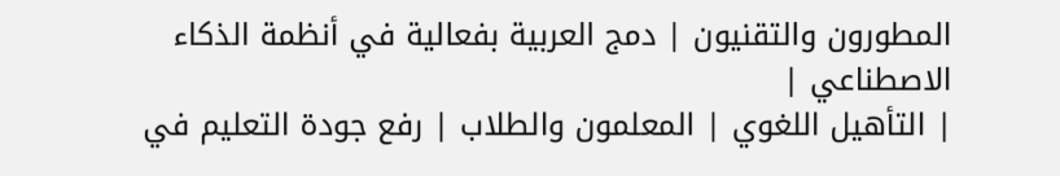المطورون والتقنيون | دمج العربية بفعالية في أنظمة الذكاء الاصطناعي |
| التأهيل اللغوي | المعلمون والطلاب | رفع جودة التعليم في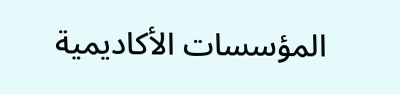المؤسسات الأكاديمية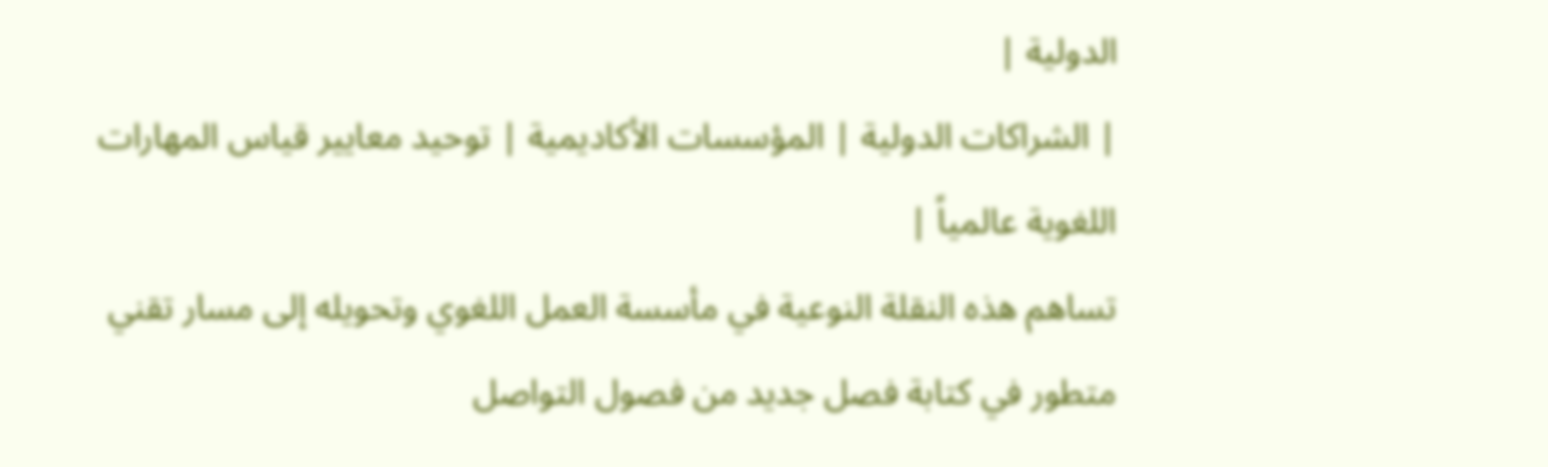الدولية |
| الشراكات الدولية | المؤسسات الأكاديمية | توحيد معايير قياس المهارات اللغوية عالمياً |
تساهم هذه النقلة النوعية في مأسسة العمل اللغوي وتحويله إلى مسار تقني متطور في كتابة فصل جديد من فصول التواصل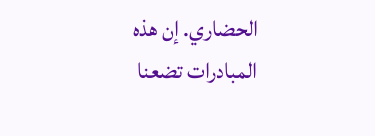الحضاري. إن هذه المبادرات تضعنا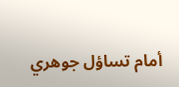أمام تساؤل جوهري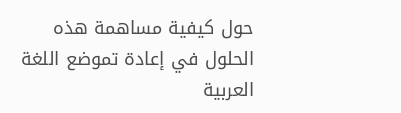حول كيفية مساهمة هذه الحلول في إعادة تموضع اللغة العربية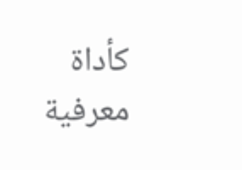كأداة معرفية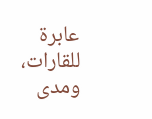عابرة للقارات، ومدى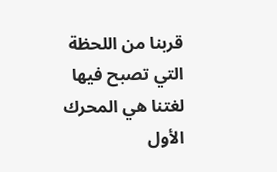قربنا من اللحظة التي تصبح فيها لغتنا هي المحرك الأول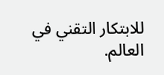للابتكار التقني في العالم.